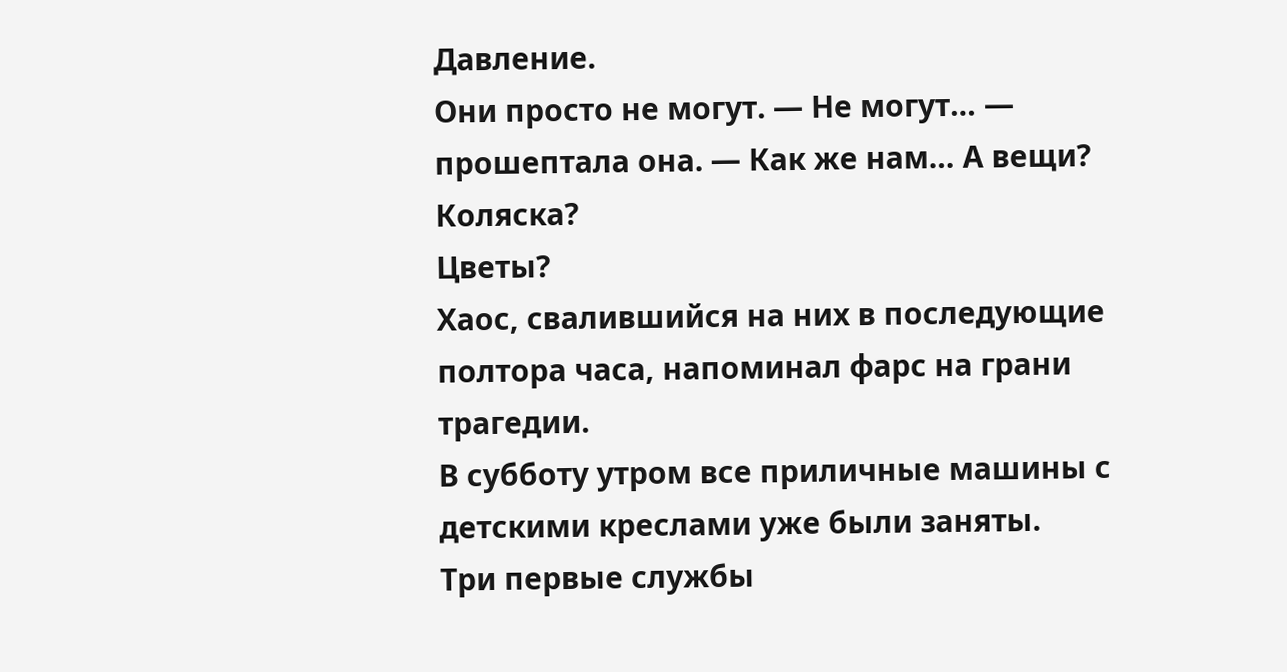Давление.
Они просто не могут. — Не могут… — прошептала она. — Как же нам… А вещи?
Коляска?
Цветы?
Хаос, свалившийся на них в последующие полтора часа, напоминал фарс на грани трагедии.
В субботу утром все приличные машины с детскими креслами уже были заняты.
Три первые службы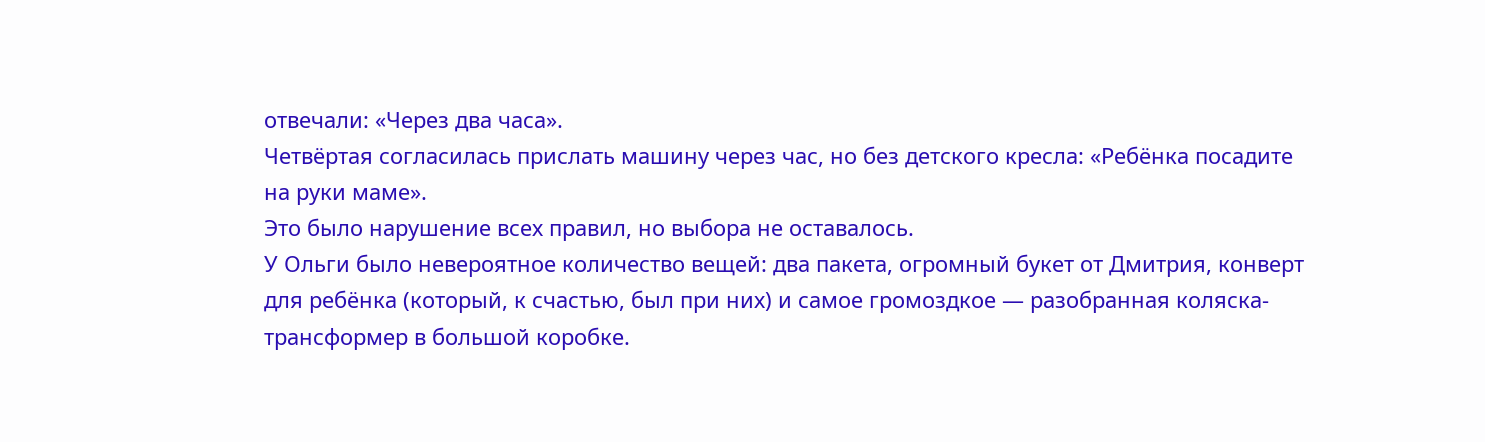отвечали: «Через два часа».
Четвёртая согласилась прислать машину через час, но без детского кресла: «Ребёнка посадите на руки маме».
Это было нарушение всех правил, но выбора не оставалось.
У Ольги было невероятное количество вещей: два пакета, огромный букет от Дмитрия, конверт для ребёнка (который, к счастью, был при них) и самое громоздкое — разобранная коляска-трансформер в большой коробке.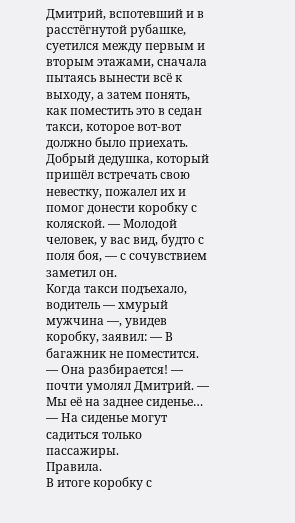Дмитрий, вспотевший и в расстёгнутой рубашке, суетился между первым и вторым этажами, сначала пытаясь вынести всё к выходу, а затем понять, как поместить это в седан такси, которое вот-вот должно было приехать.
Добрый дедушка, который пришёл встречать свою невестку, пожалел их и помог донести коробку с коляской. — Молодой человек, у вас вид, будто с поля боя, — с сочувствием заметил он.
Когда такси подъехало, водитель — хмурый мужчина —, увидев коробку, заявил: — В багажник не поместится. — Она разбирается! — почти умолял Дмитрий. — Мы её на заднее сиденье… — На сиденье могут садиться только пассажиры.
Правила.
В итоге коробку с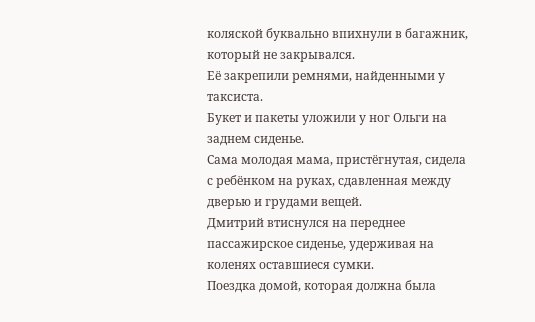коляской буквально впихнули в багажник, который не закрывался.
Её закрепили ремнями, найденными у таксиста.
Букет и пакеты уложили у ног Ольги на заднем сиденье.
Сама молодая мама, пристёгнутая, сидела с ребёнком на руках, сдавленная между дверью и грудами вещей.
Дмитрий втиснулся на переднее пассажирское сиденье, удерживая на коленях оставшиеся сумки.
Поездка домой, которая должна была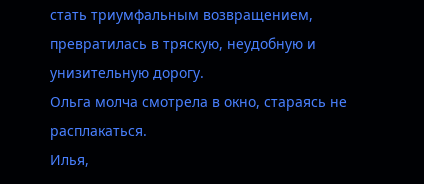стать триумфальным возвращением, превратилась в тряскую, неудобную и унизительную дорогу.
Ольга молча смотрела в окно, стараясь не расплакаться.
Илья,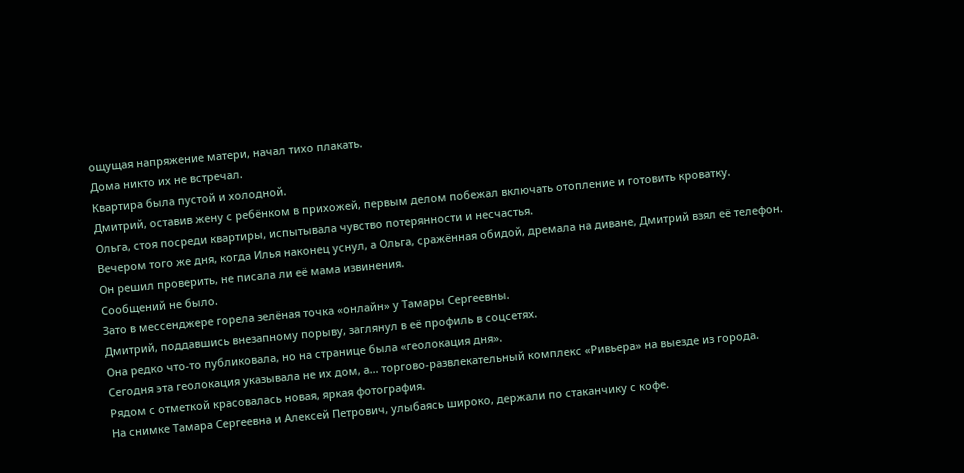ощущая напряжение матери, начал тихо плакать.
Дома никто их не встречал.
Квартира была пустой и холодной.
Дмитрий, оставив жену с ребёнком в прихожей, первым делом побежал включать отопление и готовить кроватку.
Ольга, стоя посреди квартиры, испытывала чувство потерянности и несчастья.
Вечером того же дня, когда Илья наконец уснул, а Ольга, сражённая обидой, дремала на диване, Дмитрий взял её телефон.
Он решил проверить, не писала ли её мама извинения.
Сообщений не было.
Зато в мессенджере горела зелёная точка «онлайн» у Тамары Сергеевны.
Дмитрий, поддавшись внезапному порыву, заглянул в её профиль в соцсетях.
Она редко что-то публиковала, но на странице была «геолокация дня».
Сегодня эта геолокация указывала не их дом, а… торгово-развлекательный комплекс «Ривьера» на выезде из города.
Рядом с отметкой красовалась новая, яркая фотография.
На снимке Тамара Сергеевна и Алексей Петрович, улыбаясь широко, держали по стаканчику с кофе.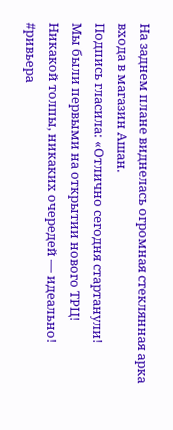На заднем плане виднелась огромная стеклянная арка входа в магазин Ашан.
Подпись гласила: «Отлично сегодня стартанули!
Мы были первыми на открытии нового ТРЦ!
Никакой толпы, никаких очередей — идеально! #ривьера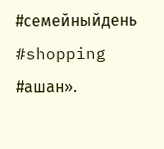#семейныйдень #shopping #ашан».